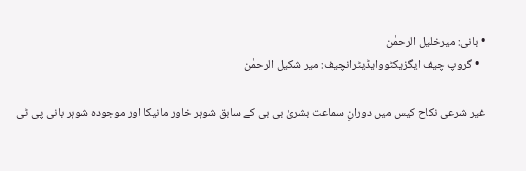• بانی: میرخلیل الرحمٰن
  • گروپ چیف ایگزیکٹووایڈیٹرانچیف: میر شکیل الرحمٰن

غیر شرعی نکاح کیس میں دورانِ سماعت بشریٰ بی بی کے سابق شوہر خاور مانیکا اور موجودہ شوہر بانی پی ٹی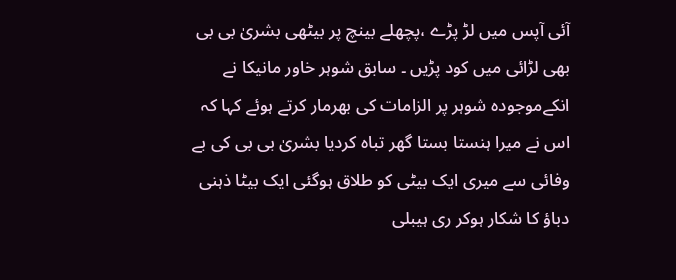آئی آپس میں لڑ پڑے ،پچھلے بینچ پر بیٹھی بشریٰ بی بی بھی لڑائی میں کود پڑیں ۔ سابق شوہر خاور مانیکا نے انکےموجودہ شوہر پر الزامات کی بھرمار کرتے ہوئے کہا کہ اس نے میرا ہنستا بستا گھر تباہ کردیا بشریٰ بی بی کی بے وفائی سے میری ایک بیٹی کو طلاق ہوگئی ایک بیٹا ذہنی دباؤ کا شکار ہوکر ری ہیبلی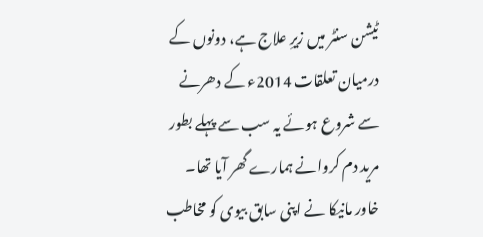ٹیشن سنٹر میں زیرِ علاج ہے، دونوں کے درمیان تعلقات 2014ء کے دھرنے سے شروع ہوئے یہ سب سے پہلے بطور مرید دم کروانے ہمارے گھر آیا تھا۔ خاور مانیکا نے اپنی سابق بیوی کو مخاطب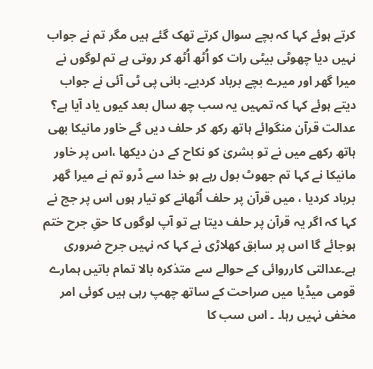کرتے ہوئے کہا کہ بچے سوال کرتے تھک گئے ہیں مگر تم نے جواب نہیں دیا چھوٹی بیٹی رات کو اُٹھ اُٹھ کر روتی ہے تم لوگوں نے میرا گھر اور میرے بچے برباد کردیے۔ بانی پی ٹی آئی نے جواب دیتے ہوئے کہا کہ تمہیں یہ سب چھ سال بعد کیوں یاد آیا ہے؟ عدالت قرآن منگوائے ہاتھ رکھ کر حلف دیں گے خاور مانیکا بھی ہاتھ رکھے میں نے تو بشریٰ کو نکاح کے دن دیکھا ،اس پر خاور مانیکا نے کہا تم جھوٹ بول رہے ہو خدا سے ڈرو تم نے میرا گھر برباد کردیا ، میں قرآن پر حلف اُٹھانے کو تیار ہوں اس پر جج نے کہا کہ اگر یہ قرآن پر حلف دیتا ہے تو آپ لوگوں کا حقِ جرح ختم ہوجائے گا اس پر سابق کھلاڑی نے کہا کہ نہیں جرح ضروری ہے۔عدالتی کارروائی کے حوالے سے متذکرہ بالا تمام باتیں ہمارے قومی میڈیا میں صراحت کے ساتھ چھپ رہی ہیں کوئی امر مخفی نہیں رہا۔ ۔ اس سب کا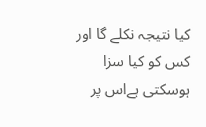کیا نتیجہ نکلے گا اور کس کو کیا سزا ہوسکتی ہےاس پر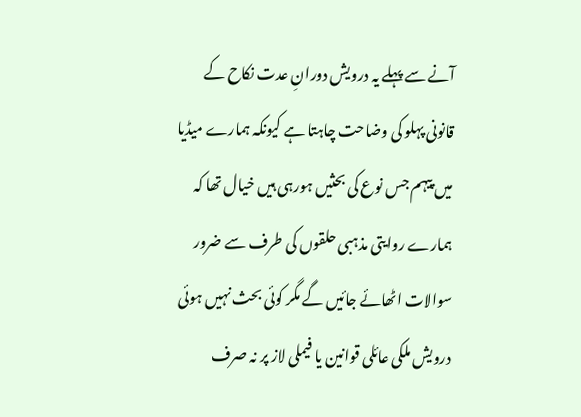آنے سے پہلے یہ درویش دورانِ عدت نکاح کے قانونی پہلو کی وضاحت چاہتا ہے کیونکہ ہمارے میڈیا میں پیہم جس نوع کی بحثیں ہورہی ہیں خیال تھا کہ ہمارے روایتی مذہبی حلقوں کی طرف سے ضرور سوالات اٹھائے جائیں گے مگر کوئی بحث نہیں ہوئی درویش ملکی عائلی قوانین یا فیملی لاز پر نہ صرف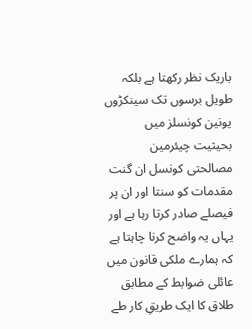باریک نظر رکھتا ہے بلکہ طویل برسوں تک سینکڑوں یونین کونسلز میں بحیثیت چیئرمین مصالحتی کونسل ان گنت مقدمات کو سنتا اور ان پر فیصلے صادر کرتا رہا ہے اور یہاں یہ واضح کرنا چاہتا ہے کہ ہمارے ملکی قانون میں عائلی ضوابط کے مطابق طلاق کا ایک طریقِ کار طے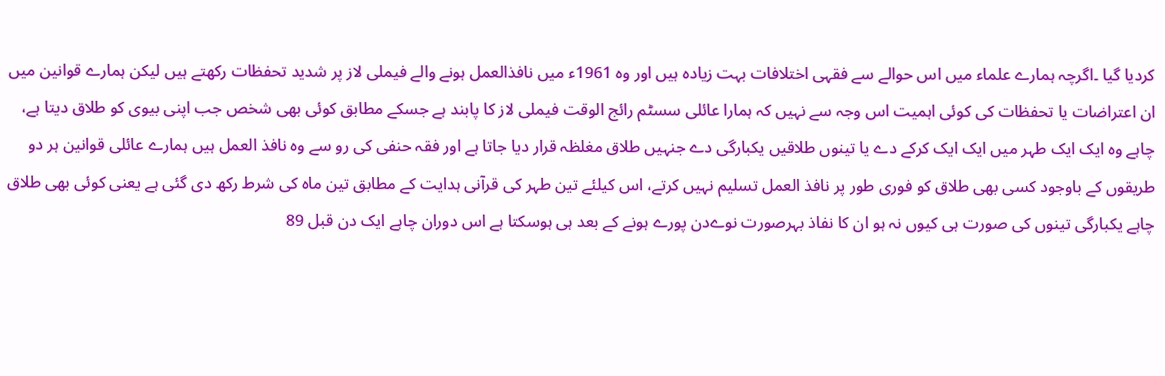کردیا گیا ۔اگرچہ ہمارے علماء میں اس حوالے سے فقہی اختلافات بہت زیادہ ہیں اور وہ 1961ء میں نافذالعمل ہونے والے فیملی لاز پر شدید تحفظات رکھتے ہیں لیکن ہمارے قوانین میں ان اعتراضات یا تحفظات کی کوئی اہمیت اس وجہ سے نہیں کہ ہمارا عائلی سسٹم رائج الوقت فیملی لاز کا پابند ہے جسکے مطابق کوئی بھی شخص جب اپنی بیوی کو طلاق دیتا ہے، چاہے وہ ایک ایک طہر میں ایک ایک کرکے دے یا تینوں طلاقیں یکبارگی دے جنہیں طلاق مغلظہ قرار دیا جاتا ہے اور فقہ حنفی کی رو سے وہ نافذ العمل ہیں ہمارے عائلی قوانین ہر دو طریقوں کے باوجود کسی بھی طلاق کو فوری طور پر نافذ العمل تسلیم نہیں کرتے، اس کیلئے تین طہر کی قرآنی ہدایت کے مطابق تین ماہ کی شرط رکھ دی گئی ہے یعنی کوئی بھی طلاق چاہے یکبارگی تینوں کی صورت ہی کیوں نہ ہو ان کا نفاذ بہرصورت نوےدن پورے ہونے کے بعد ہی ہوسکتا ہے اس دوران چاہے ایک دن قبل 89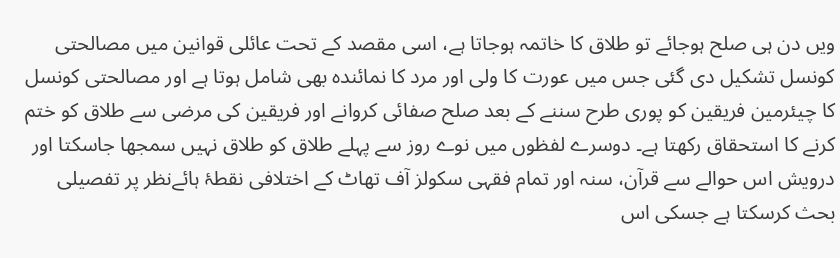ویں دن ہی صلح ہوجائے تو طلاق کا خاتمہ ہوجاتا ہے، اسی مقصد کے تحت عائلی قوانین میں مصالحتی کونسل تشکیل دی گئی جس میں عورت کا ولی اور مرد کا نمائندہ بھی شامل ہوتا ہے اور مصالحتی کونسل کا چیئرمین فریقین کو پوری طرح سننے کے بعد صلح صفائی کروانے اور فریقین کی مرضی سے طلاق کو ختم کرنے کا استحقاق رکھتا ہے۔ دوسرے لفظوں میں نوے روز سے پہلے طلاق کو طلاق نہیں سمجھا جاسکتا اور درویش اس حوالے سے قرآن، سنہ اور تمام فقہی سکولز آف تھاٹ کے اختلافی نقطۂ ہائےنظر پر تفصیلی بحث کرسکتا ہے جسکی اس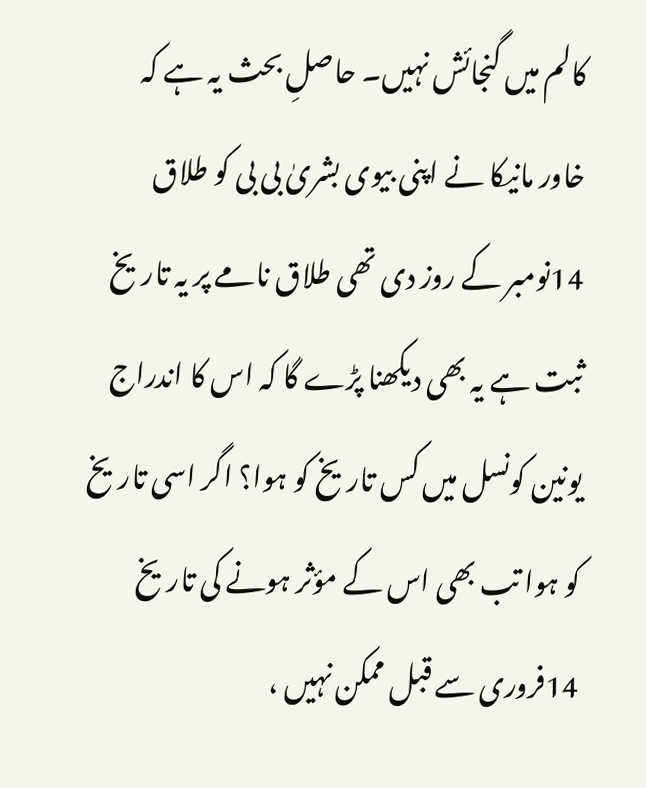کالم میں گنجائش نہیں۔ حاصلِ بحث یہ ہے کہ خاور مانیکا نے اپنی بیوی بشریٰ بی بی کو طلاق 14نومبر کے روز دی تھی طلاق نامے پر یہ تاریخ ثبت ہے یہ بھی دیکھنا پڑے گا کہ اس کا اندراج یونین کونسل میں کس تاریخ کو ہوا؟ اگر اسی تاریخ کو ہوا تب بھی اس کے مؤثر ہونے کی تاریخ 14فروری سے قبل ممکن نہیں ،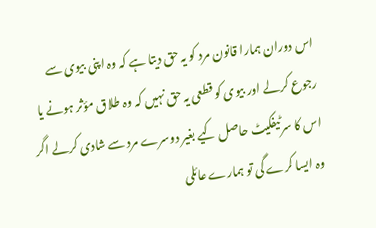اس دوران ہمارا قانون مرد کو یہ حق دیتا ہے کہ وہ اپنی بیوی سے رجوع کرلے اور بیوی کو قطعی یہ حق نہیں کہ وہ طلاق مؤثر ہونے یا اس کا سرٹیفکیٹ حاصل کیے بغیر دوسرے مرد سے شادی کرلے اگر وہ ایسا کرے گی تو ہمارے عائلی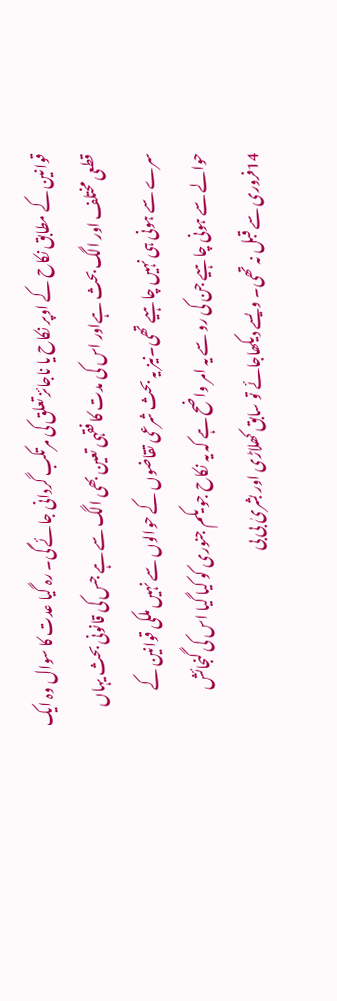قوانین کے مطابق نکاح کے اوپر نکاح یا ناجائز تعلق کی مرتکب گردانی جائے گی۔ رہ گیا عدت کا سوال وہ ایک قطعی مختلف اور الگ بحث ہےاور اس کی مدت کا فقہی تعین بھی الگ سے ہے جس کی قانونی بحث یہاں سرے سے ہونی ہی نہیں چاہیے تھی۔نیز یہ بحث شرعی تقاضوں کے حوالوں سے نہیں ملکی قوانین کے حوالے سے ہونی چاہیے جن کی رو سے یہ امر واضح ہے کہ یہ نکاح جو یکم جنوری کو کیا گیا اس کی گنجائش 14فروری سے قبل نہ تھی۔ ویسے دیکھاجائے تو سابق کھلاڑی اور بشریٰ بی بی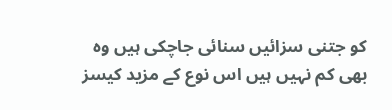کو جتنی سزائیں سنائی جاچکی ہیں وہ بھی کم نہیں ہیں اس نوع کے مزید کیسز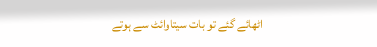اٹھائے گئے تو بات سیتاوائٹ سے ہوتے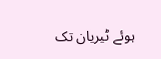ہوئے ٹیریان تک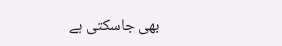بھی جاسکتی ہے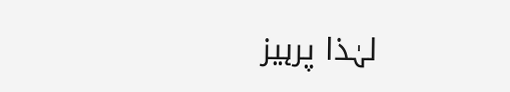لہٰذا پرہیز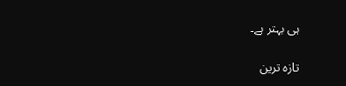ہی بہتر ہے۔

تازہ ترین